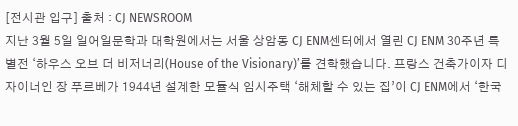[전시관 입구] 출처 : CJ NEWSROOM
지난 3월 5일 일어일문학과 대학원에서는 서울 상암동 CJ ENM센터에서 열린 CJ ENM 30주년 특별전 ‘하우스 오브 더 비저너리(House of the Visionary)’를 견학했습니다. 프랑스 건축가이자 디자이너인 장 푸르베가 1944년 설계한 모듈식 임시주택 ‘해체할 수 있는 집’이 CJ ENM에서 ‘한국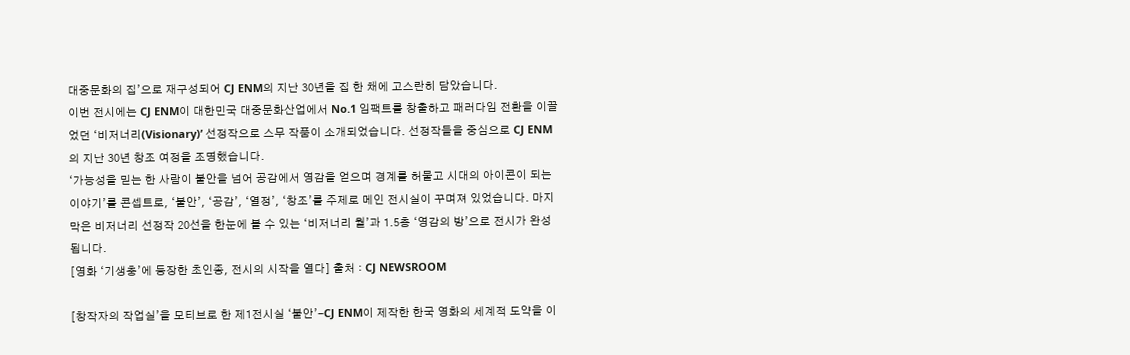대중문화의 집’으로 재구성되어 CJ ENM의 지난 30년을 집 한 채에 고스란히 담았습니다.
이번 전시에는 CJ ENM이 대한민국 대중문화산업에서 No.1 임팩트를 창출하고 패러다임 전환을 이끌었던 ‘비저너리(Visionary)’ 선정작으로 스무 작품이 소개되었습니다. 선정작들을 중심으로 CJ ENM의 지난 30년 창조 여정을 조명했습니다.
‘가능성을 믿는 한 사람이 불안을 넘어 공감에서 영감을 얻으며 경계를 허물고 시대의 아이콘이 되는 이야기’를 콘셉트로, ‘불안’, ‘공감’, ‘열정’, ‘창조’를 주제로 메인 전시실이 꾸며져 있었습니다. 마지막은 비저너리 선정작 20선을 한눈에 볼 수 있는 ‘비저너리 월’과 1.5층 ‘영감의 방’으로 전시가 완성됩니다.
[영화 ‘기생충’에 등장한 초인종, 전시의 시작을 열다] 출처 : CJ NEWSROOM

[창작자의 작업실’을 모티브로 한 제1전시실 ‘불안’-CJ ENM이 제작한 한국 영화의 세계적 도약을 이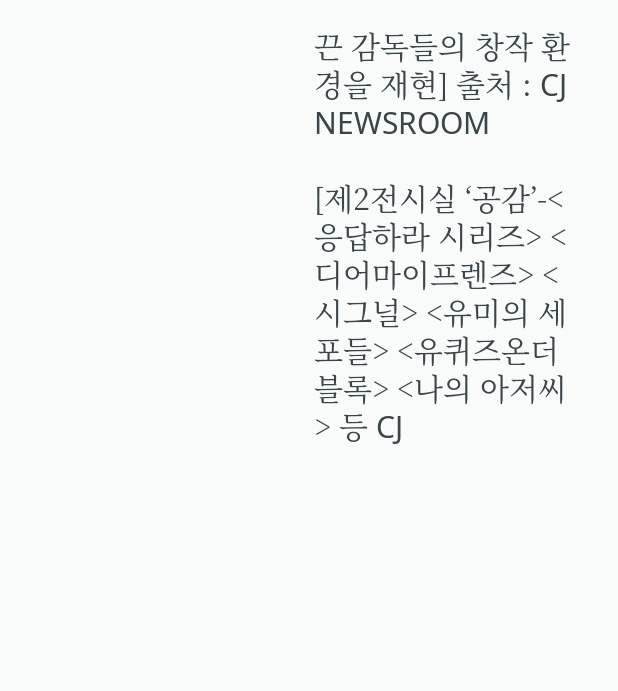끈 감독들의 창작 환경을 재현] 출처 : CJ NEWSROOM

[제2전시실 ‘공감’-<응답하라 시리즈> <디어마이프렌즈> <시그널> <유미의 세포들> <유퀴즈온더블록> <나의 아저씨> 등 CJ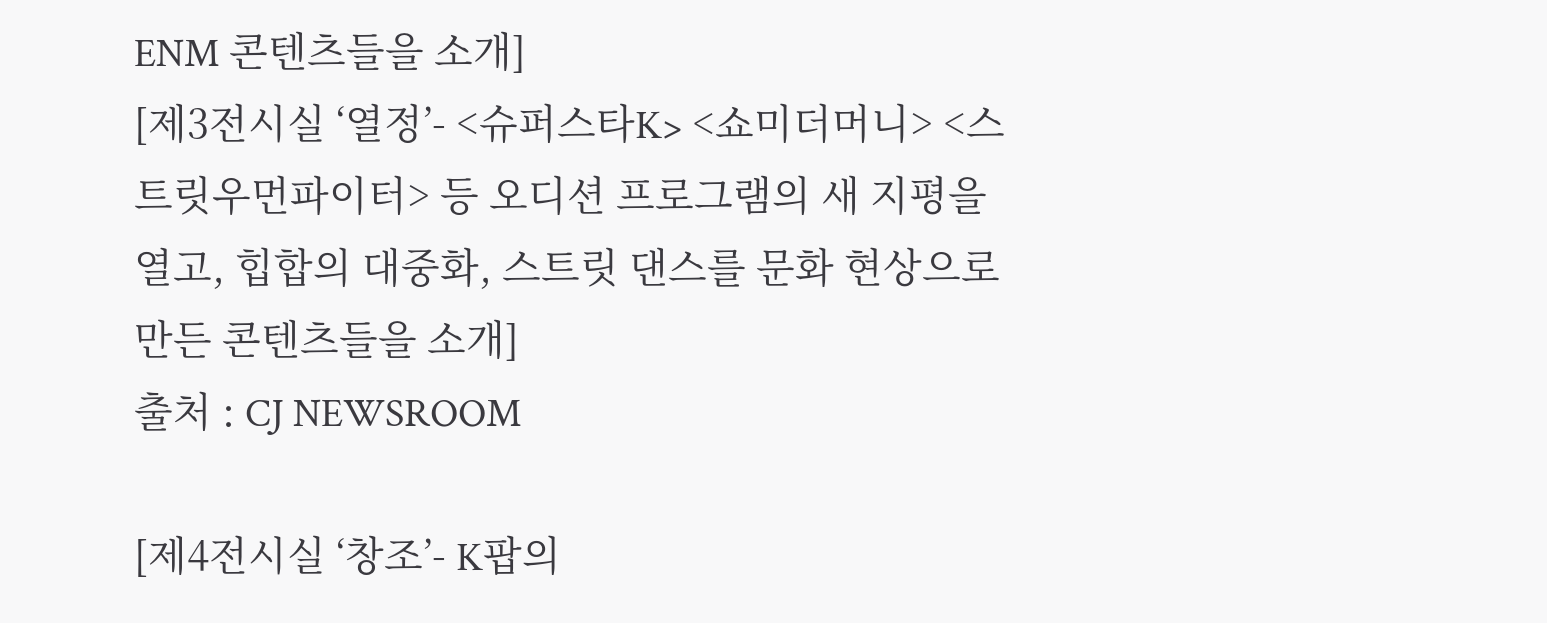ENM 콘텐츠들을 소개]
[제3전시실 ‘열정’- <슈퍼스타K> <쇼미더머니> <스트릿우먼파이터> 등 오디션 프로그램의 새 지평을 열고, 힙합의 대중화, 스트릿 댄스를 문화 현상으로 만든 콘텐츠들을 소개]
출처 : CJ NEWSROOM

[제4전시실 ‘창조’- K팝의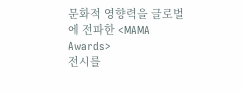문화적 영향력을 글로벌에 전파한 <MAMA Awards>
전시를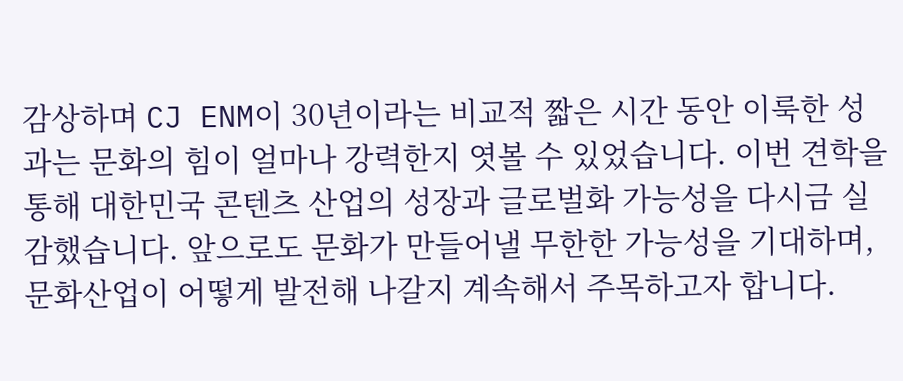감상하며 CJ ENM이 30년이라는 비교적 짧은 시간 동안 이룩한 성과는 문화의 힘이 얼마나 강력한지 엿볼 수 있었습니다. 이번 견학을 통해 대한민국 콘텐츠 산업의 성장과 글로벌화 가능성을 다시금 실감했습니다. 앞으로도 문화가 만들어낼 무한한 가능성을 기대하며, 문화산업이 어떻게 발전해 나갈지 계속해서 주목하고자 합니다.